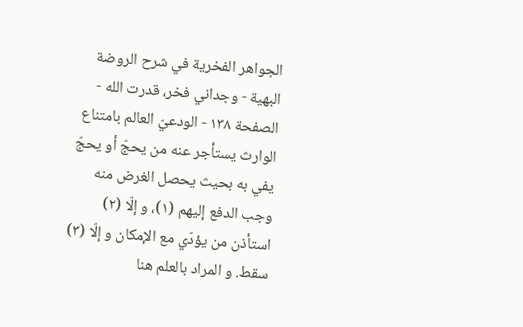الجواهر الفخرية في شرح الروضة البهية - وجداني فخر، قدرت الله - الصفحة ١٣٨ - الودعيّ العالم بامتناع الوارث يستأجر عنه من يحجّ أو يحجّ
يفي به بحيث يحصل الغرض منه وجب الدفع إليهم (١)، و إلّا (٢) استأذن من يؤدّي مع الإمكان و إلّا (٣) سقط. و المراد بالعلم هنا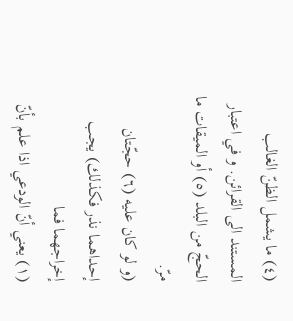(٤) ما يشمل الظنّ الغالب المستند الى القرائن. و في اعتبار الحجّ من البلد (٥) أو الميقات ما مرّ.
(و لو كان عليه (٦) حجّتان إحداهما نذر فكذلك) يجب إخراجهما فما
(١) يعني أنّ الودعي اذا علم بأنّ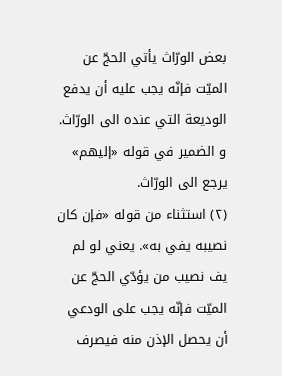بعض الورّاث يأتي الحجّ عن الميّت فإنّه يجب عليه أن يدفع الوديعة التي عنده الى الورّاث.
و الضمير في قوله «إليهم» يرجع الى الورّاث.
(٢) استثناء من قوله «فإن كان نصيبه يفي به». يعني لو لم يف نصيب من يؤدّي الحجّ عن الميّت فإنّه يجب على الودعي أن يحصل الإذن منه فيصرف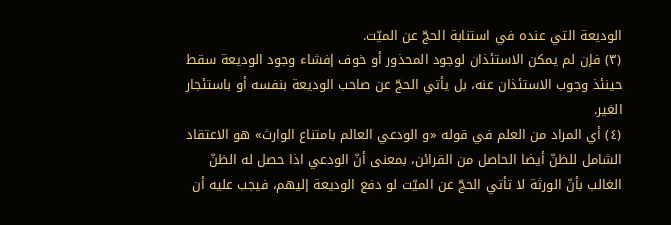الوديعة التي عنده في استنابة الحجّ عن الميّت.
(٣) فإن لم يمكن الاستئذان لوجود المحذور أو خوف إفشاء وجود الوديعة سقط حينئذ وجوب الاستئذان عنه، بل يأتي الحجّ عن صاحب الوديعة بنفسه أو باستئجار الغير.
(٤) أي المراد من العلم في قوله «و الودعي العالم بامتناع الوارث» هو الاعتقاد الشامل للظنّ أيضا الحاصل من القرائن، بمعنى أنّ الودعي اذا حصل له الظنّ الغالب بأنّ الورثة لا تأتي الحجّ عن الميّت لو دفع الوديعة إليهم، فيجب عليه أن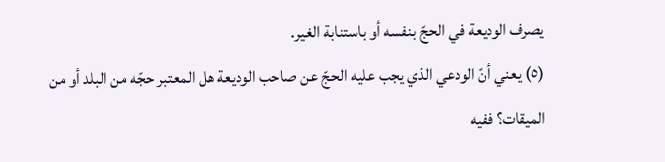يصرف الوديعة في الحجّ بنفسه أو باستنابة الغير.
(٥) يعني أنّ الودعي الذي يجب عليه الحجّ عن صاحب الوديعة هل المعتبر حجّه من البلد أو من الميقات؟ ففيه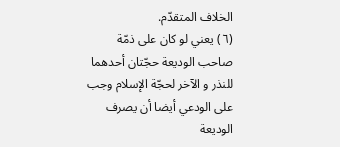الخلاف المتقدّم.
(٦) يعني لو كان على ذمّة صاحب الوديعة حجّتان أحدهما للنذر و الآخر لحجّة الإسلام وجب على الودعي أيضا أن يصرف الوديعة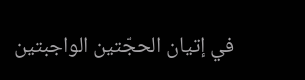في إتيان الحجّتين الواجبتين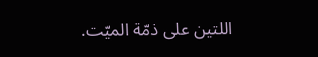اللتين على ذمّة الميّت.